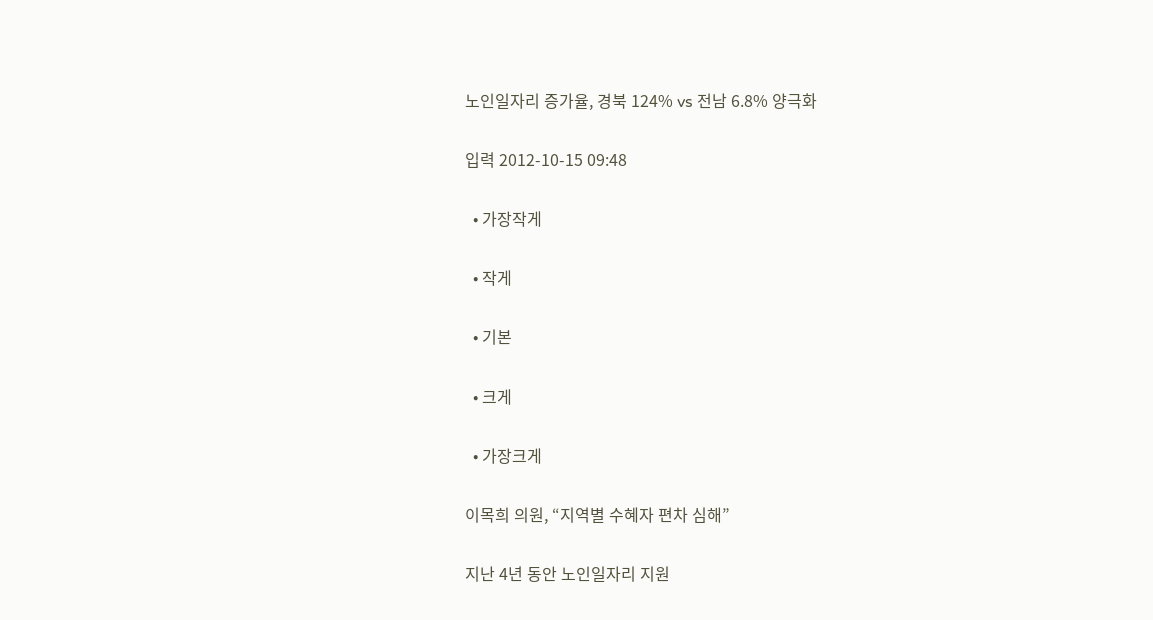노인일자리 증가율, 경북 124% vs 전남 6.8% 양극화

입력 2012-10-15 09:48

  • 가장작게

  • 작게

  • 기본

  • 크게

  • 가장크게

이목희 의원, “지역별 수혜자 편차 심해”

지난 4년 동안 노인일자리 지원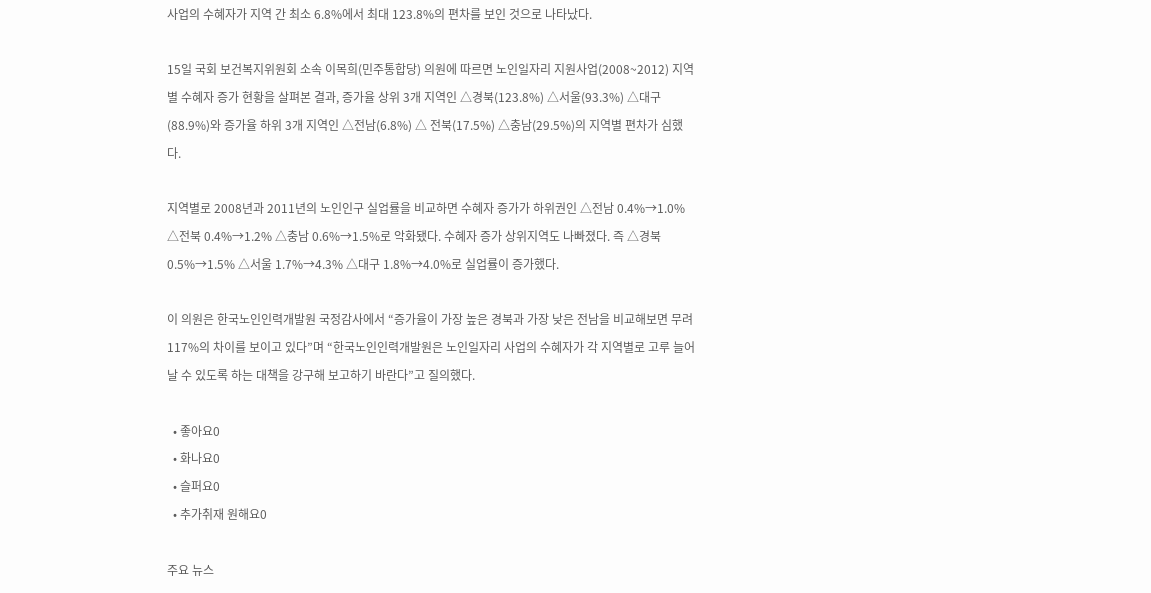사업의 수혜자가 지역 간 최소 6.8%에서 최대 123.8%의 편차를 보인 것으로 나타났다.

15일 국회 보건복지위원회 소속 이목희(민주통합당) 의원에 따르면 노인일자리 지원사업(2008~2012) 지역별 수혜자 증가 현황을 살펴본 결과, 증가율 상위 3개 지역인 △경북(123.8%) △서울(93.3%) △대구(88.9%)와 증가율 하위 3개 지역인 △전남(6.8%) △ 전북(17.5%) △충남(29.5%)의 지역별 편차가 심했다.

지역별로 2008년과 2011년의 노인인구 실업률을 비교하면 수혜자 증가가 하위권인 △전남 0.4%→1.0% △전북 0.4%→1.2% △충남 0.6%→1.5%로 악화됐다. 수혜자 증가 상위지역도 나빠졌다. 즉 △경북 0.5%→1.5% △서울 1.7%→4.3% △대구 1.8%→4.0%로 실업률이 증가했다.

이 의원은 한국노인인력개발원 국정감사에서 “증가율이 가장 높은 경북과 가장 낮은 전남을 비교해보면 무려 117%의 차이를 보이고 있다”며 “한국노인인력개발원은 노인일자리 사업의 수혜자가 각 지역별로 고루 늘어날 수 있도록 하는 대책을 강구해 보고하기 바란다”고 질의했다.

  • 좋아요0
  • 화나요0
  • 슬퍼요0
  • 추가취재 원해요0

주요 뉴스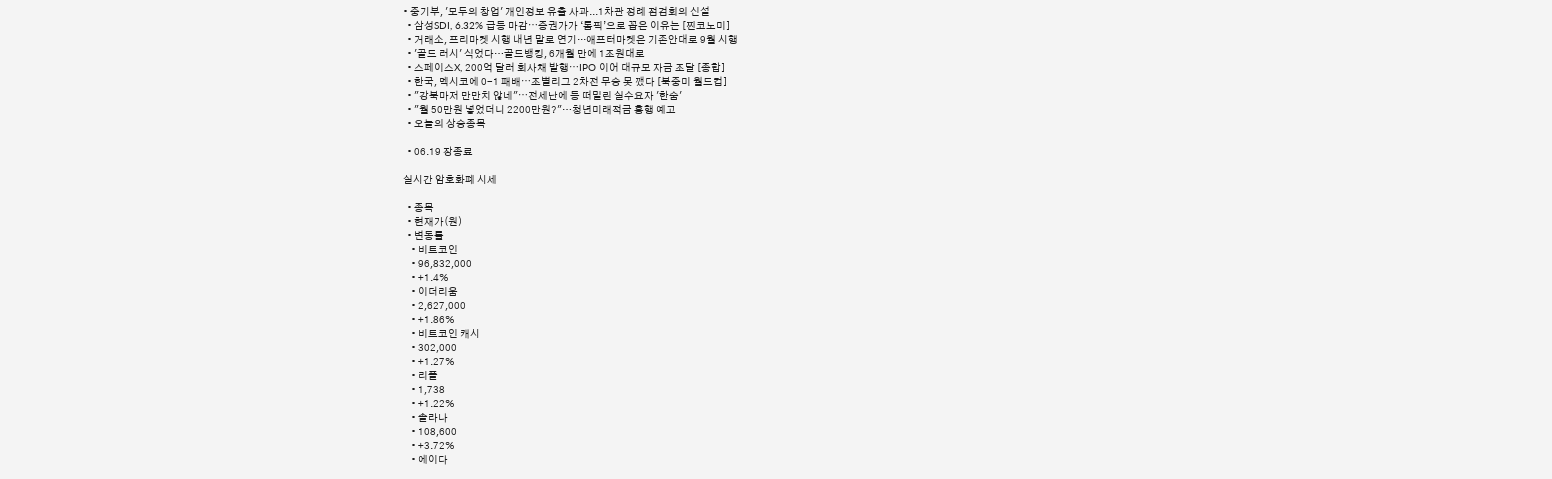• 중기부, '모두의 창업' 개인정보 유출 사과...1차관 정례 점검회의 신설
  • 삼성SDI, 6.32% 급등 마감⋯증권가가 ‘톱픽’으로 꼽은 이유는 [찐코노미]
  • 거래소, 프리마켓 시행 내년 말로 연기···애프터마켓은 기존안대로 9월 시행
  • '골드 러시' 식었다…골드뱅킹, 6개월 만에 1조원대로
  • 스페이스X, 200억 달러 회사채 발행⋯IPO 이어 대규모 자금 조달 [종합]
  • 한국, 멕시코에 0-1 패배⋯조별리그 2차전 무승 못 깼다 [북중미 월드컵]
  • "강북마저 만만치 않네"⋯전세난에 등 떠밀린 실수요자 '한숨'
  • "월 50만원 넣었더니 2200만원?"…청년미래적금 흥행 예고
  • 오늘의 상승종목

  • 06.19 장종료

실시간 암호화폐 시세

  • 종목
  • 현재가(원)
  • 변동률
    • 비트코인
    • 96,832,000
    • +1.4%
    • 이더리움
    • 2,627,000
    • +1.86%
    • 비트코인 캐시
    • 302,000
    • +1.27%
    • 리플
    • 1,738
    • +1.22%
    • 솔라나
    • 108,600
    • +3.72%
    • 에이다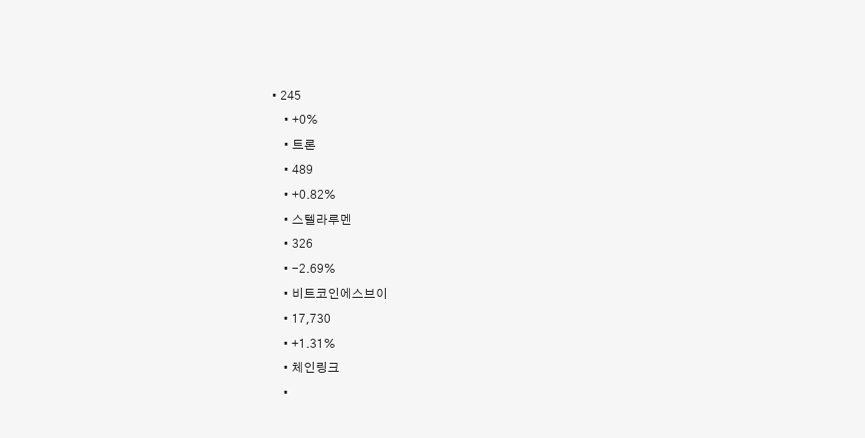• 245
    • +0%
    • 트론
    • 489
    • +0.82%
    • 스텔라루멘
    • 326
    • -2.69%
    • 비트코인에스브이
    • 17,730
    • +1.31%
    • 체인링크
    •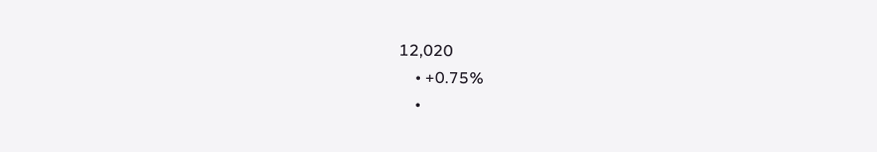12,020
    • +0.75%
    •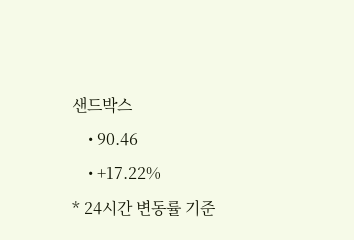샌드박스
    • 90.46
    • +17.22%
* 24시간 변동률 기준